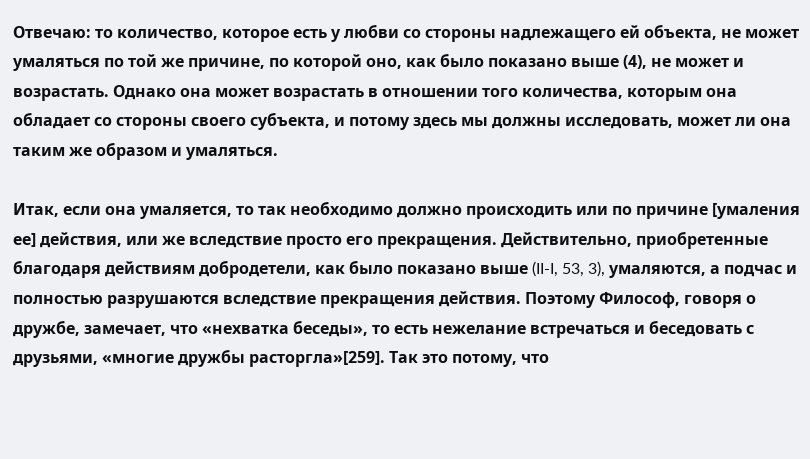Отвечаю: то количество, которое есть у любви со стороны надлежащего ей объекта, не может умаляться по той же причине, по которой оно, как было показано выше (4), не может и возрастать. Однако она может возрастать в отношении того количества, которым она обладает со стороны своего субъекта, и потому здесь мы должны исследовать, может ли она таким же образом и умаляться.

Итак, если она умаляется, то так необходимо должно происходить или по причине [умаления ее] действия, или же вследствие просто его прекращения. Действительно, приобретенные благодаря действиям добродетели, как было показано выше (II-I, 53, 3), умаляются, а подчас и полностью разрушаются вследствие прекращения действия. Поэтому Философ, говоря о дружбе, замечает, что «нехватка беседы», то есть нежелание встречаться и беседовать с друзьями, «многие дружбы расторгла»[259]. Так это потому, что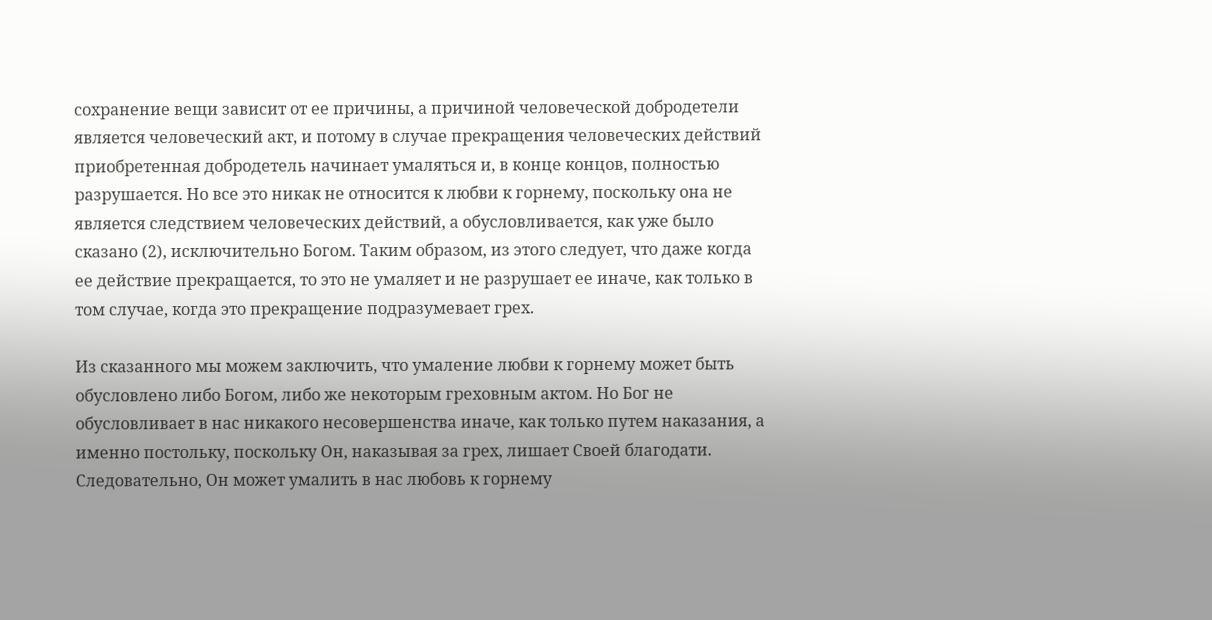сохранение вещи зависит от ее причины, а причиной человеческой добродетели является человеческий акт, и потому в случае прекращения человеческих действий приобретенная добродетель начинает умаляться и, в конце концов, полностью разрушается. Но все это никак не относится к любви к горнему, поскольку она не является следствием человеческих действий, а обусловливается, как уже было сказано (2), исключительно Богом. Таким образом, из этого следует, что даже когда ее действие прекращается, то это не умаляет и не разрушает ее иначе, как только в том случае, когда это прекращение подразумевает грех.

Из сказанного мы можем заключить, что умаление любви к горнему может быть обусловлено либо Богом, либо же некоторым греховным актом. Но Бог не обусловливает в нас никакого несовершенства иначе, как только путем наказания, а именно постольку, поскольку Он, наказывая за грех, лишает Своей благодати. Следовательно, Он может умалить в нас любовь к горнему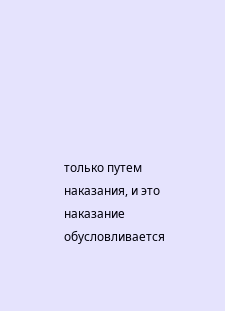только путем наказания, и это наказание обусловливается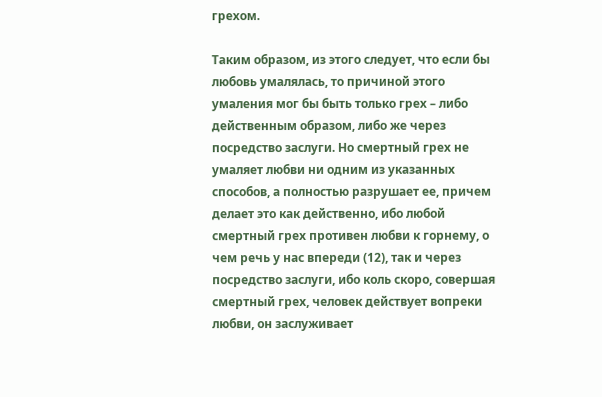грехом.

Таким образом, из этого следует, что если бы любовь умалялась, то причиной этого умаления мог бы быть только грех – либо действенным образом, либо же через посредство заслуги. Но смертный грех не умаляет любви ни одним из указанных способов, а полностью разрушает ее, причем делает это как действенно, ибо любой смертный грех противен любви к горнему, о чем речь у нас впереди (12), так и через посредство заслуги, ибо коль скоро, совершая смертный грех, человек действует вопреки любви, он заслуживает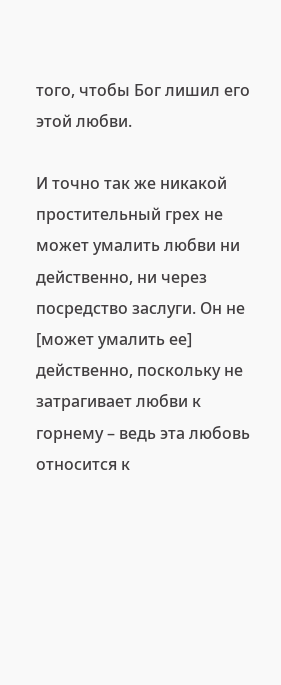того, чтобы Бог лишил его этой любви.

И точно так же никакой простительный грех не может умалить любви ни действенно, ни через посредство заслуги. Он не [может умалить ее] действенно, поскольку не затрагивает любви к горнему – ведь эта любовь относится к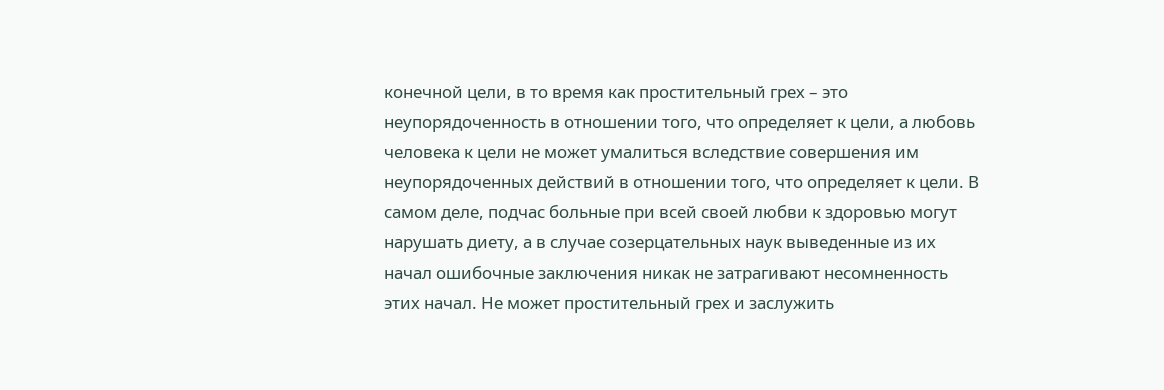конечной цели, в то время как простительный грех – это неупорядоченность в отношении того, что определяет к цели, а любовь человека к цели не может умалиться вследствие совершения им неупорядоченных действий в отношении того, что определяет к цели. В самом деле, подчас больные при всей своей любви к здоровью могут нарушать диету, а в случае созерцательных наук выведенные из их начал ошибочные заключения никак не затрагивают несомненность этих начал. Не может простительный грех и заслужить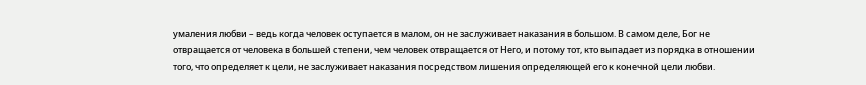умаления любви – ведь когда человек оступается в малом, он не заслуживает наказания в большом. В самом деле, Бог не отвращается от человека в большей степени, чем человек отвращается от Него, и потому тот, кто выпадает из порядка в отношении того, что определяет к цели, не заслуживает наказания посредством лишения определяющей его к конечной цели любви.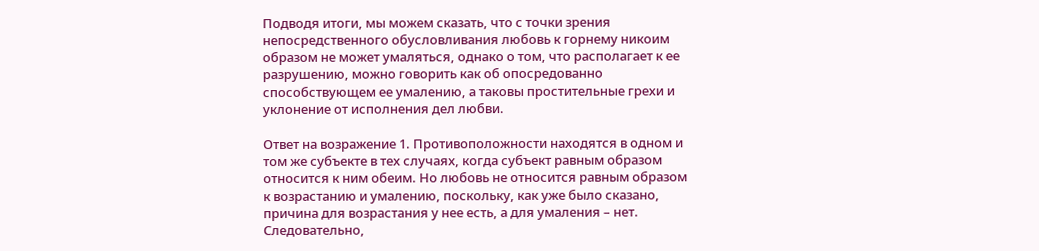Подводя итоги, мы можем сказать, что с точки зрения непосредственного обусловливания любовь к горнему никоим образом не может умаляться, однако о том, что располагает к ее разрушению, можно говорить как об опосредованно способствующем ее умалению, а таковы простительные грехи и уклонение от исполнения дел любви.

Ответ на возражение 1. Противоположности находятся в одном и том же субъекте в тех случаях, когда субъект равным образом относится к ним обеим. Но любовь не относится равным образом к возрастанию и умалению, поскольку, как уже было сказано, причина для возрастания у нее есть, а для умаления – нет. Следовательно,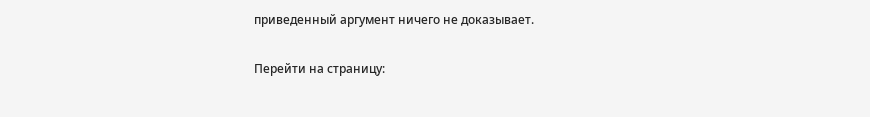приведенный аргумент ничего не доказывает.

Перейти на страницу: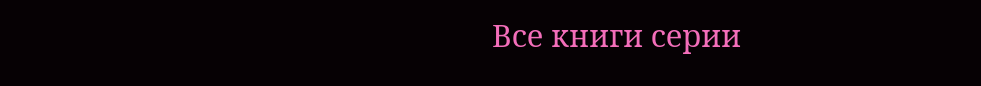Все книги серии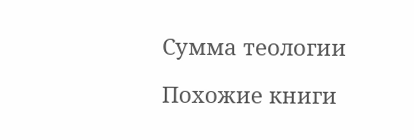Сумма теологии

Похожие книги